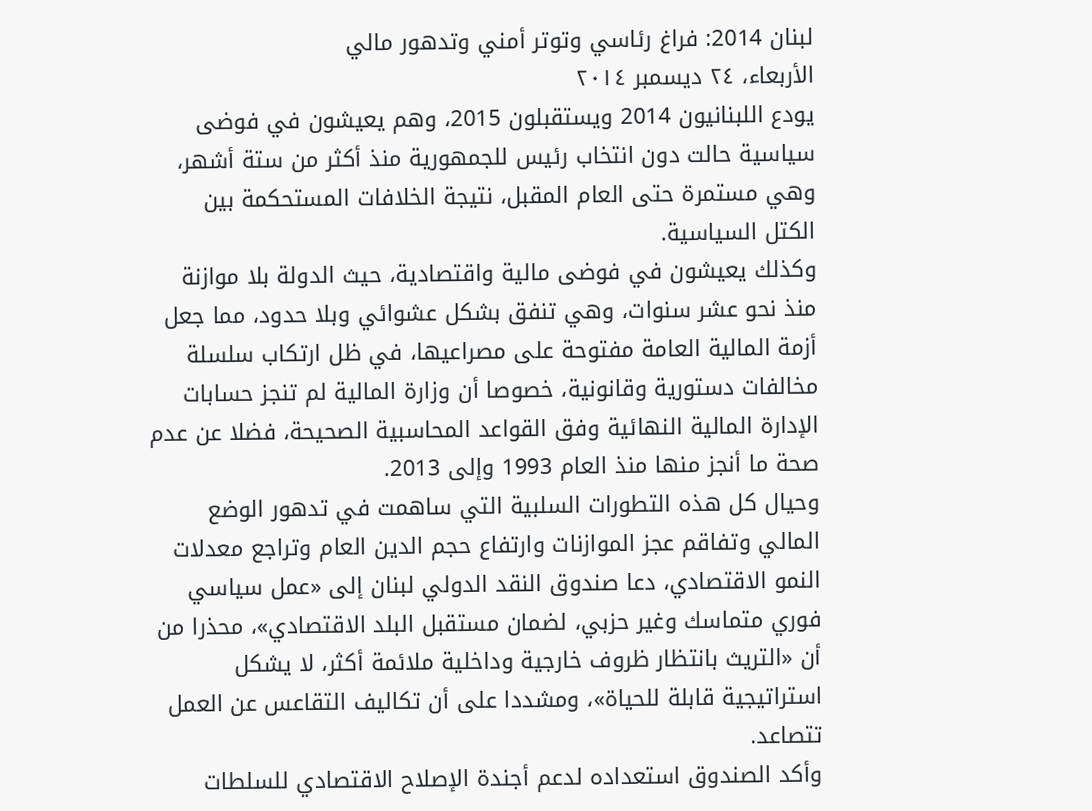لبنان 2014: فراغ رئاسي وتوتر أمني وتدهور مالي
الأربعاء، ٢٤ ديسمبر ٢٠١٤
يودع اللبنانيون 2014 ويستقبلون 2015، وهم يعيشون في فوضى سياسية حالت دون انتخاب رئيس للجمهورية منذ أكثر من ستة أشهر، وهي مستمرة حتى العام المقبل، نتيجة الخلافات المستحكمة بين الكتل السياسية.
وكذلك يعيشون في فوضى مالية واقتصادية، حيث الدولة بلا موازنة منذ نحو عشر سنوات، وهي تنفق بشكل عشوائي وبلا حدود، مما جعل أزمة المالية العامة مفتوحة على مصراعيها، في ظل ارتكاب سلسلة مخالفات دستورية وقانونية، خصوصا أن وزارة المالية لم تنجز حسابات الإدارة المالية النهائية وفق القواعد المحاسبية الصحيحة، فضلا عن عدم صحة ما أنجز منها منذ العام 1993 وإلى 2013.
وحيال كل هذه التطورات السلبية التي ساهمت في تدهور الوضع المالي وتفاقم عجز الموازنات وارتفاع حجم الدين العام وتراجع معدلات النمو الاقتصادي، دعا صندوق النقد الدولي لبنان إلى «عمل سياسي فوري متماسك وغير حزبي، لضمان مستقبل البلد الاقتصادي»، محذرا من أن «التريث بانتظار ظروف خارجية وداخلية ملائمة أكثر، لا يشكل استراتيجية قابلة للحياة»، ومشددا على أن تكاليف التقاعس عن العمل تتصاعد.
وأكد الصندوق استعداده لدعم أجندة الإصلاح الاقتصادي للسلطات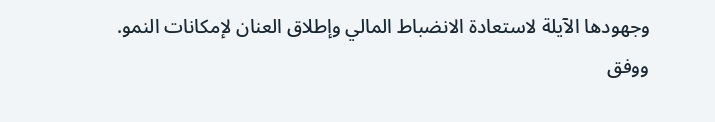وجهودها الآيلة لاستعادة الانضباط المالي وإطلاق العنان لإمكانات النمو.
ووفق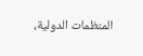المنظمات الدولية،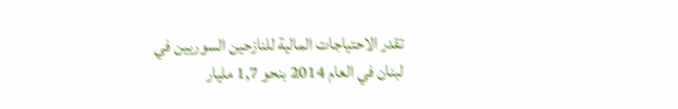تقدر الاحتياجات المالية للنازحين السوريين في لبنان في العام 2014 بنحو 1,7 مليار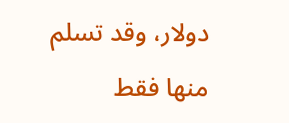دولار، وقد تسلم منها فقط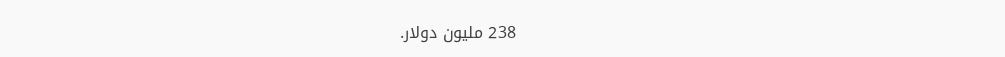238 مليون دولار.